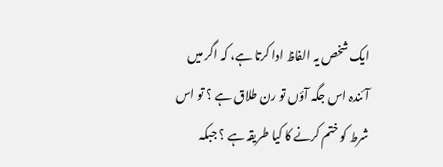ایک شخص یہ الفاظ ادا کرتا ہے، کہ اگر میں آئندہ اس جگہ آؤں تو رن طلاق ہے ؟ تو اس شرط کو ختم کرنے کا کیا طریقہ ہے ؟ جبکہ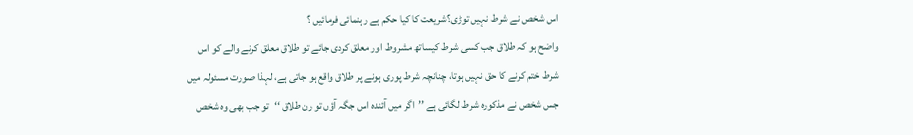اس شخص نے شرط نہیں توڑی؟شریعت کا کیا حکم ہے رہنمائی فرمائیں ؟
واضح ہو کہ طلاق جب کسی شرط کیساتھ مشروط اور معلق کردی جائے تو طلاق معلق کرنے والے کو اس شرط ختم کرنے کا حق نہیں ہوتا، چنانچہ شرط پوری ہونے پر طلاق واقع ہو جاتی ہے، لہذا صورت مسئولہ میں جس شخص نے مذکورہ شرط لگائی ہے ’’اگر میں آئندہ اس جگہ آؤں تو رن طلاق ‘‘تو جب بھی وہ شخص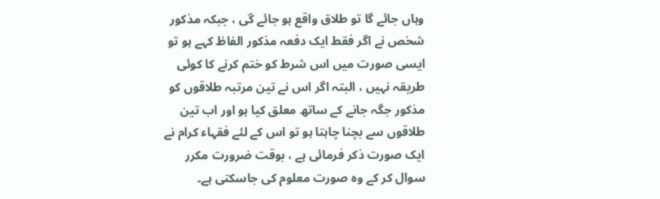وہاں جائے گا تو طلاق واقع ہو جائے گی ، جبکہ مذکور شخص نے اگر فقط ایک دفعہ مذکور الفاظ کہے ہو تو ایسی صورت میں اس شرط کو ختم کرنے کا کوئی طریقہ نہیں ، البتہ اگر اس نے تین مرتبہ طلاقوں کو مذکور جگہ جانے کے ساتھ معلق کیا ہو اور اب تین طلاقوں سے بچنا چاہتا ہو تو اس کے لئے فقہاء کرام نے ایک صورت ذکر فرمائی ہے ، بوقت ضرورت مکرر سوال کر کے وہ صورت معلوم کی جاسکتی ہے۔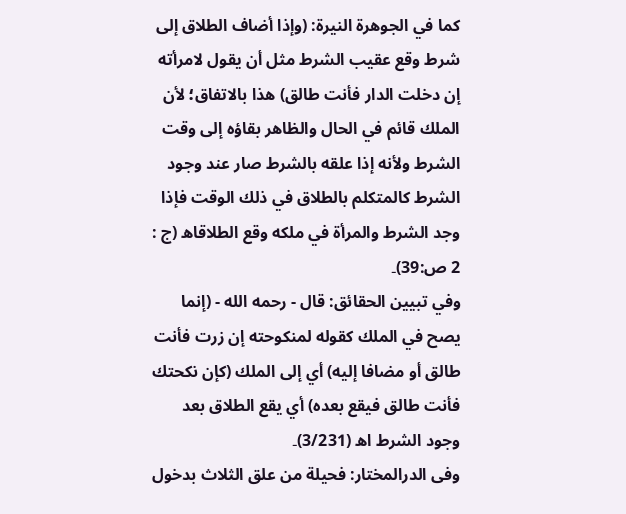كما في الجوهرة النيرة: (وإذا أضاف الطلاق إلى شرط وقع عقيب الشرط مثل أن يقول لامرأته إن دخلت الدار فأنت طالق) هذا بالاتفاق؛ لأن الملك قائم في الحال والظاهر بقاؤه إلى وقت الشرط ولأنه إذا علقه بالشرط صار عند وجود الشرط كالمتكلم بالطلاق في ذلك الوقت فإذا وجد الشرط والمرأة في ملكه وقع الطلاقاھ (ج : 2 ص:39)۔
وفي تبيين الحقائق: قال - رحمه الله - (إنما يصح في الملك كقوله لمنكوحته إن زرت فأنت طالق أو مضافا إليه) أي إلى الملك (كإن نكحتك فأنت طالق فيقع بعده) أي يقع الطلاق بعد وجود الشرط اھ (3/231)۔
وفی الدرالمختار: فحيلة من علق الثلاث بدخول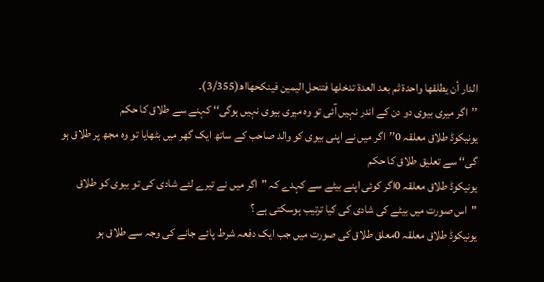الدار أن يطلقها واحدة ثم بعد العدة تدخلها فتنحل اليمين فينكحهااھ(3/355)۔
’’اگر میری بیوی دو دن کے اندر نہیں آئی تو وہ میری بیوی نہیں ہوگی‘‘ کہنے سے طلاق کا حکم
یونیکوڈ طلاق معلقہ 0’’اگر میں نے اپنی بیوی کو والد صاحب کے ساتھ ایک گھر میں بٹھایا تو وہ مجھ پر طلاق ہو گی‘‘ سے تعلیق طلاق کا حکم
یونیکوڈ طلاق معلقہ 0اگر کوئی اپنے بیٹے سے کہدے کہ "اگر میں نے تیرے لئے شادی کی تو بیوی کو طلاق "اس صورت میں بیٹے کی شادی کی کیا ترتیب ہوسکتی ہے ؟
یونیکوڈ طلاق معلقہ 0معلق طلاق کی صورت میں جب ایک دفعہ شرط پائے جانے کی وجہ سے طلاق ہو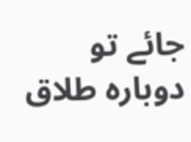جائے تو دوبارہ طلاق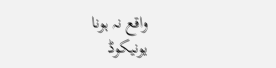واقع نہ ہونا
یونیکوڈ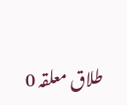طلاق معلقہ 0